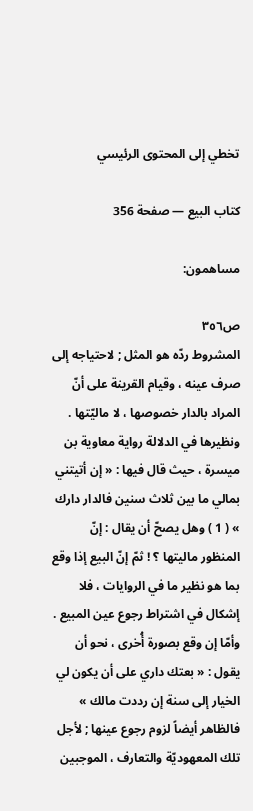تخطي إلى المحتوى الرئيسي

كتاب البيع — صفحة 356

مساهمون:

ص٣٥٦
المشروط ردّه هو المثل ; لاحتياجه إلى صرف عينه ، وقيام القرينة على أنّ المراد بالدار خصوصها ، لا ماليّتها . ونظيرها في الدلالة رواية معاوية بن ميسرة ، حيث قال فيها : « إن أتيتني بمالي ما بين ثلاث سنين فالدار دارك » ( 1 ) وهل يصحّ أن يقال : إنّ المنظور ماليتها ؟ ! ثمّ إنّ البيع إذا وقع بما هو نظير ما في الروايات ، فلا إشكال في اشتراط رجوع عين المبيع . وأمّا إن وقع بصورة أُخرى ، نحو أن يقول : « بعتك داري على أن يكون لي الخيار إلى سنة إن رددت مالك » فالظاهر أيضاً لزوم رجوع عينها ; لأجل تلك المعهوديّة والتعارف ، الموجبين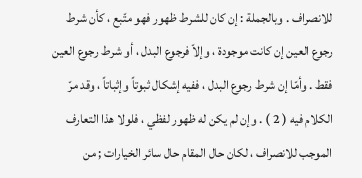للانصراف . وبالجملة : إن كان للشرط ظهور فهو متّبع ، كأن شرط رجوع العين إن كانت موجودة ، وإلاّ فرجوع البدل ، أو شرط رجوع العين فقط . وأمّا إن شرط رجوع البدل ، ففيه إشكال ثبوتاً وإثباتاً ، وقد مرّ الكلام فيه ( 2 ) . وإن لم يكن له ظهور لفظي ، فلولا هذا التعارف الموجب للانصراف ، لكان حال المقام حال سائر الخيارات ; من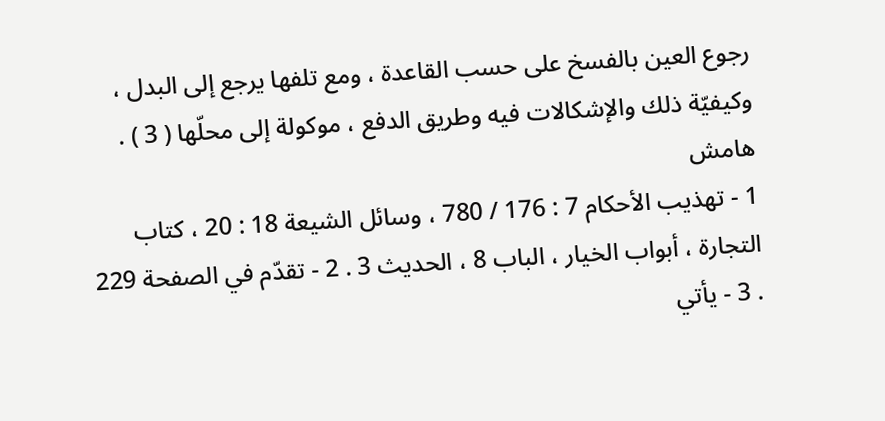رجوع العين بالفسخ على حسب القاعدة ، ومع تلفها يرجع إلى البدل ، وكيفيّة ذلك والإشكالات فيه وطريق الدفع ، موكولة إلى محلّها ( 3 ) .
هامش
1 - تهذيب الأحكام 7 : 176 / 780 ، وسائل الشيعة 18 : 20 ، كتاب التجارة ، أبواب الخيار ، الباب 8 ، الحديث 3 . 2 - تقدّم في الصفحة 229 . 3 - يأتي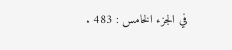في الجزء الخامس : 483 .